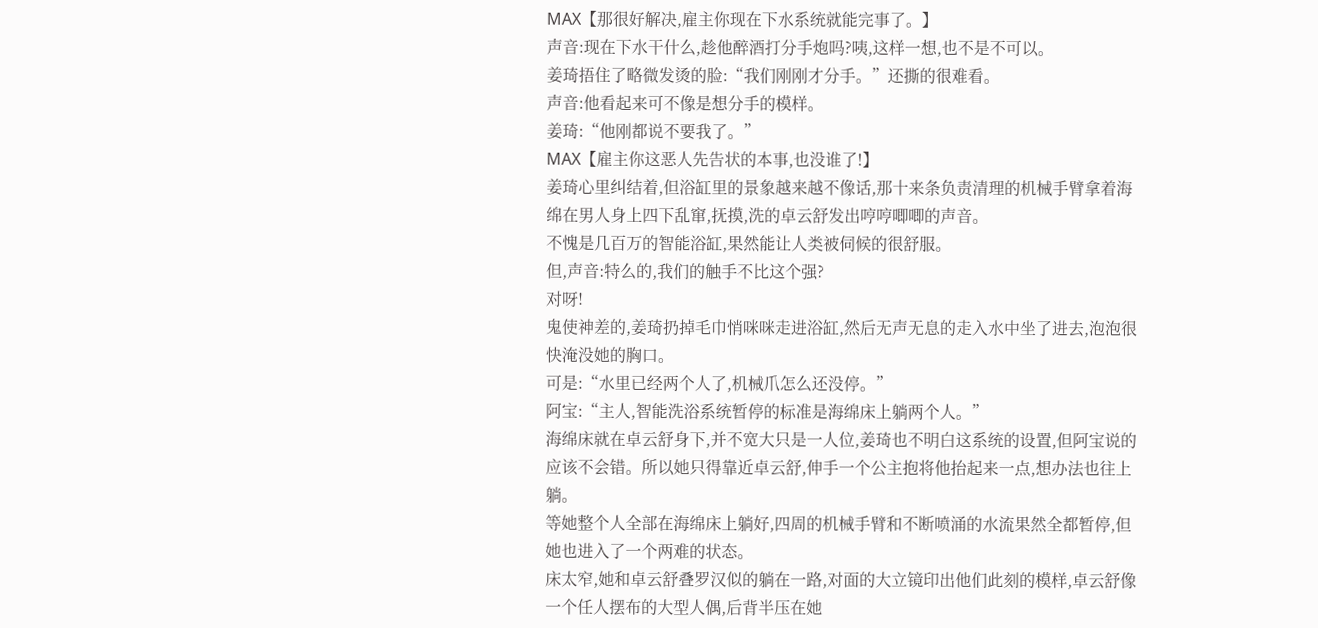MAX【那很好解决,雇主你现在下水系统就能完事了。】
声音:现在下水干什么,趁他醉酒打分手炮吗?咦,这样一想,也不是不可以。
姜琦捂住了略微发烫的脸:“我们刚刚才分手。”还撕的很难看。
声音:他看起来可不像是想分手的模样。
姜琦:“他刚都说不要我了。”
MAX【雇主你这恶人先告状的本事,也没谁了!】
姜琦心里纠结着,但浴缸里的景象越来越不像话,那十来条负责清理的机械手臂拿着海绵在男人身上四下乱窜,抚摸,洗的卓云舒发出哼哼唧唧的声音。
不愧是几百万的智能浴缸,果然能让人类被伺候的很舒服。
但,声音:特么的,我们的触手不比这个强?
对呀!
鬼使神差的,姜琦扔掉毛巾悄咪咪走进浴缸,然后无声无息的走入水中坐了进去,泡泡很快淹没她的胸口。
可是:“水里已经两个人了,机械爪怎么还没停。”
阿宝:“主人,智能洗浴系统暂停的标准是海绵床上躺两个人。”
海绵床就在卓云舒身下,并不宽大只是一人位,姜琦也不明白这系统的设置,但阿宝说的应该不会错。所以她只得靠近卓云舒,伸手一个公主抱将他抬起来一点,想办法也往上躺。
等她整个人全部在海绵床上躺好,四周的机械手臂和不断喷涌的水流果然全都暂停,但她也进入了一个两难的状态。
床太窄,她和卓云舒叠罗汉似的躺在一路,对面的大立镜印出他们此刻的模样,卓云舒像一个任人摆布的大型人偶,后背半压在她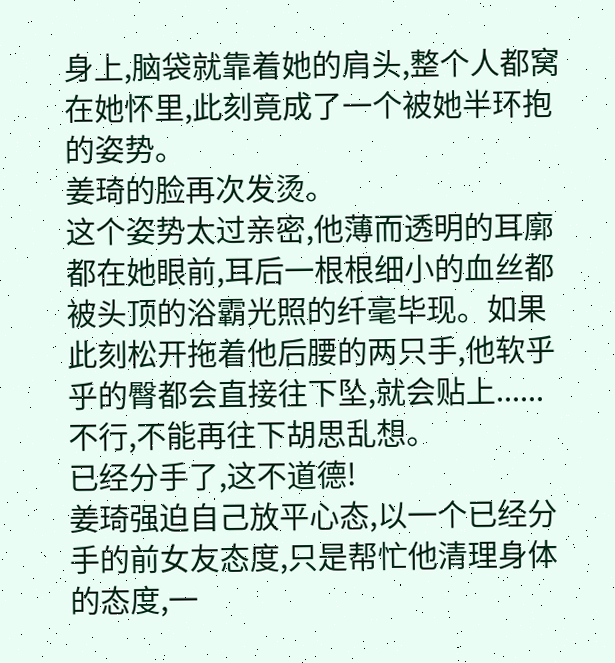身上,脑袋就靠着她的肩头,整个人都窝在她怀里,此刻竟成了一个被她半环抱的姿势。
姜琦的脸再次发烫。
这个姿势太过亲密,他薄而透明的耳廓都在她眼前,耳后一根根细小的血丝都被头顶的浴霸光照的纤毫毕现。如果此刻松开拖着他后腰的两只手,他软乎乎的臀都会直接往下坠,就会贴上......
不行,不能再往下胡思乱想。
已经分手了,这不道德!
姜琦强迫自己放平心态,以一个已经分手的前女友态度,只是帮忙他清理身体的态度,一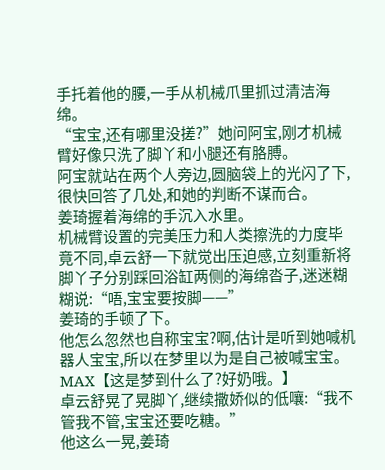手托着他的腰,一手从机械爪里抓过清洁海绵。
“宝宝,还有哪里没搓?”她问阿宝,刚才机械臂好像只洗了脚丫和小腿还有胳膊。
阿宝就站在两个人旁边,圆脑袋上的光闪了下,很快回答了几处,和她的判断不谋而合。
姜琦握着海绵的手沉入水里。
机械臂设置的完美压力和人类擦洗的力度毕竟不同,卓云舒一下就觉出压迫感,立刻重新将脚丫子分别踩回浴缸两侧的海绵沓子,迷迷糊糊说:“唔,宝宝要按脚——”
姜琦的手顿了下。
他怎么忽然也自称宝宝?啊,估计是听到她喊机器人宝宝,所以在梦里以为是自己被喊宝宝。
MAX【这是梦到什么了?好奶哦。】
卓云舒晃了晃脚丫,继续撒娇似的低嚷:“我不管我不管,宝宝还要吃糖。”
他这么一晃,姜琦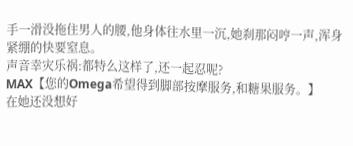手一滑没拖住男人的腰,他身体往水里一沉,她刹那闷哼一声,浑身紧绷的快要窒息。
声音幸灾乐祸:都特么这样了,还一起忍呢?
MAX【您的Omega希望得到脚部按摩服务,和糖果服务。】
在她还没想好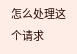怎么处理这个请求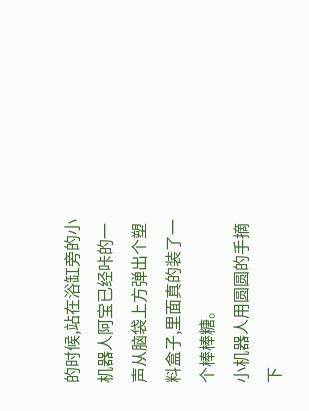的时候,站在浴缸旁的小机器人阿宝已经咔的一声从脑袋上方弹出个塑料盒子,里面真的装了一个棒棒糖。
小机器人用圆圆的手摘下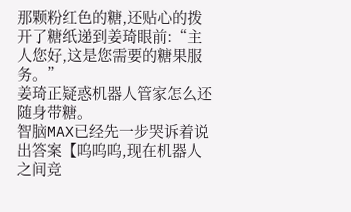那颗粉红色的糖,还贴心的拨开了糖纸递到姜琦眼前:“主人您好,这是您需要的糖果服务。”
姜琦正疑惑机器人管家怎么还随身带糖。
智脑MAX已经先一步哭诉着说出答案【呜呜呜,现在机器人之间竞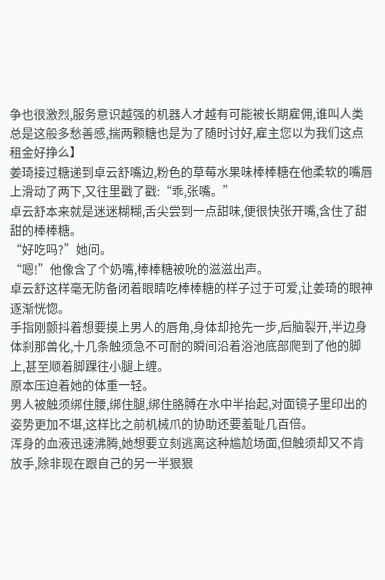争也很激烈,服务意识越强的机器人才越有可能被长期雇佣,谁叫人类总是这般多愁善感,揣两颗糖也是为了随时讨好,雇主您以为我们这点租金好挣么】
姜琦接过糖递到卓云舒嘴边,粉色的草莓水果味棒棒糖在他柔软的嘴唇上滑动了两下,又往里戳了戳:“乖,张嘴。”
卓云舒本来就是迷迷糊糊,舌尖尝到一点甜味,便很快张开嘴,含住了甜甜的棒棒糖。
“好吃吗?”她问。
“嗯!”他像含了个奶嘴,棒棒糖被吮的滋滋出声。
卓云舒这样毫无防备闭着眼睛吃棒棒糖的样子过于可爱,让姜琦的眼神逐渐恍惚。
手指刚颤抖着想要摸上男人的唇角,身体却抢先一步,后脑裂开,半边身体刹那兽化,十几条触须急不可耐的瞬间沿着浴池底部爬到了他的脚上,甚至顺着脚踝往小腿上缠。
原本压迫着她的体重一轻。
男人被触须绑住腰,绑住腿,绑住胳膊在水中半抬起,对面镜子里印出的姿势更加不堪,这样比之前机械爪的协助还要羞耻几百倍。
浑身的血液迅速沸腾,她想要立刻逃离这种尴尬场面,但触须却又不肯放手,除非现在跟自己的另一半狠狠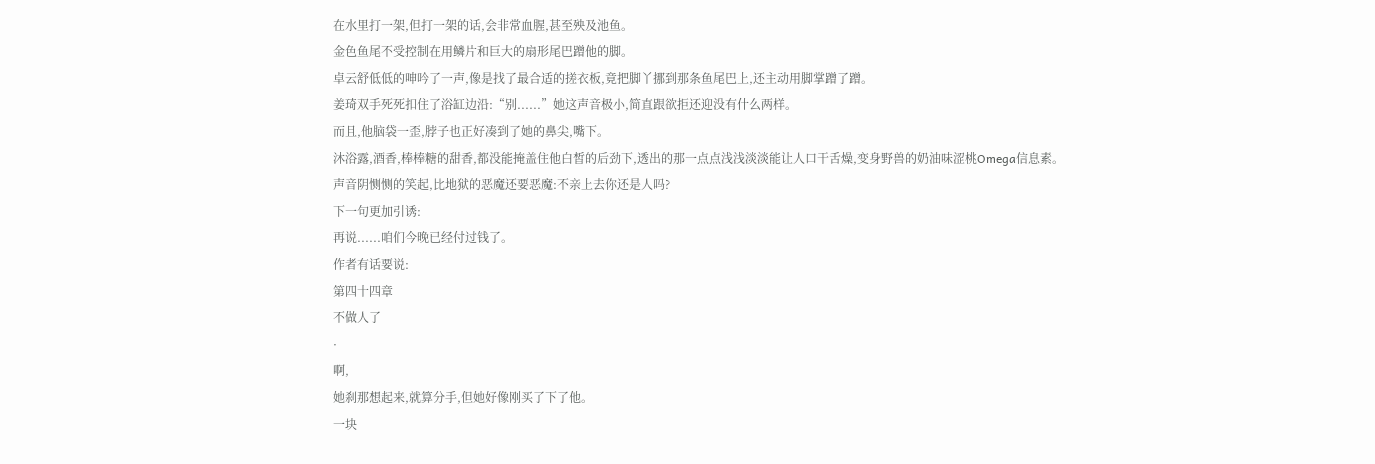在水里打一架,但打一架的话,会非常血腥,甚至殃及池鱼。
金色鱼尾不受控制在用鳞片和巨大的扇形尾巴蹭他的脚。
卓云舒低低的呻吟了一声,像是找了最合适的搓衣板,竟把脚丫挪到那条鱼尾巴上,还主动用脚掌蹭了蹭。
姜琦双手死死扣住了浴缸边沿:“别......”她这声音极小,简直跟欲拒还迎没有什么两样。
而且,他脑袋一歪,脖子也正好凑到了她的鼻尖,嘴下。
沐浴露,酒香,棒棒糖的甜香,都没能掩盖住他白皙的后劲下,透出的那一点点浅浅淡淡能让人口干舌燥,变身野兽的奶油味涩桃Omega信息素。
声音阴恻恻的笑起,比地狱的恶魔还要恶魔:不亲上去你还是人吗?
下一句更加引诱:
再说......咱们今晚已经付过钱了。
作者有话要说:
第四十四章
不做人了
·
啊,
她刹那想起来,就算分手,但她好像刚买了下了他。
一块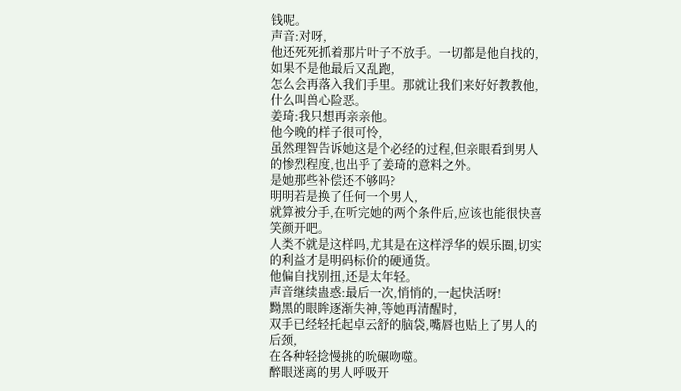钱呢。
声音:对呀,
他还死死抓着那片叶子不放手。一切都是他自找的,如果不是他最后又乱跑,
怎么会再落入我们手里。那就让我们来好好教教他,
什么叫兽心险恶。
姜琦:我只想再亲亲他。
他今晚的样子很可怜,
虽然理智告诉她这是个必经的过程,但亲眼看到男人的惨烈程度,也出乎了姜琦的意料之外。
是她那些补偿还不够吗?
明明若是换了任何一个男人,
就算被分手,在听完她的两个条件后,应该也能很快喜笑颜开吧。
人类不就是这样吗,尤其是在这样浮华的娱乐圈,切实的利益才是明码标价的硬通货。
他偏自找别扭,还是太年轻。
声音继续蛊惑:最后一次,悄悄的,一起快活呀!
黝黑的眼眸逐渐失神,等她再清醒时,
双手已经轻托起卓云舒的脑袋,嘴唇也贴上了男人的后颈,
在各种轻捻慢挑的吮碾吻噬。
醉眼迷离的男人呼吸开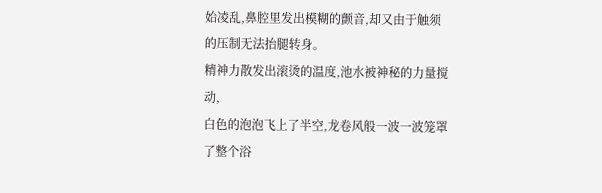始凌乱,鼻腔里发出模糊的颤音,却又由于触须的压制无法抬腿转身。
精神力散发出滚烫的温度,池水被神秘的力量搅动,
白色的泡泡飞上了半空,龙卷风般一波一波笼罩了整个浴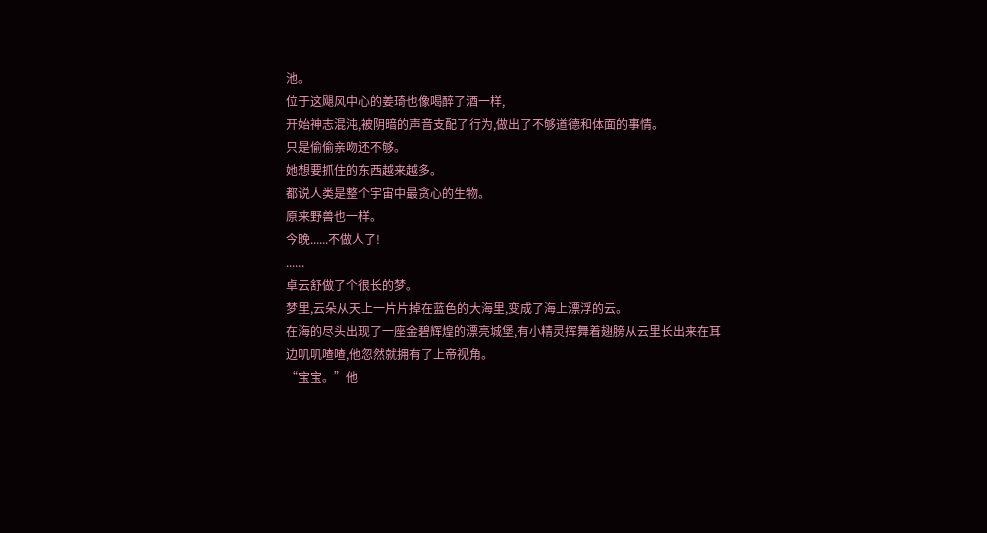池。
位于这飓风中心的姜琦也像喝醉了酒一样,
开始神志混沌,被阴暗的声音支配了行为,做出了不够道德和体面的事情。
只是偷偷亲吻还不够。
她想要抓住的东西越来越多。
都说人类是整个宇宙中最贪心的生物。
原来野兽也一样。
今晚......不做人了!
......
卓云舒做了个很长的梦。
梦里,云朵从天上一片片掉在蓝色的大海里,变成了海上漂浮的云。
在海的尽头出现了一座金碧辉煌的漂亮城堡,有小精灵挥舞着翅膀从云里长出来在耳边叽叽喳喳,他忽然就拥有了上帝视角。
“宝宝。”他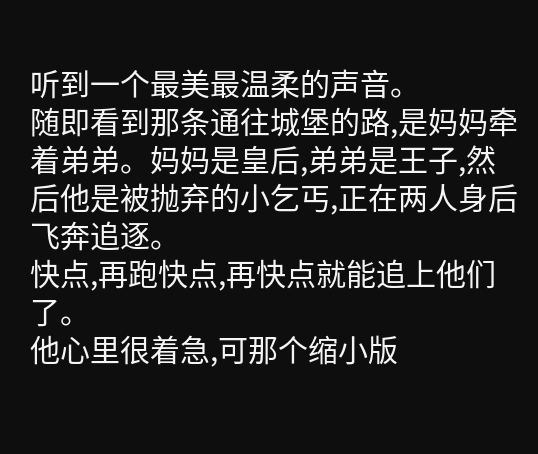听到一个最美最温柔的声音。
随即看到那条通往城堡的路,是妈妈牵着弟弟。妈妈是皇后,弟弟是王子,然后他是被抛弃的小乞丐,正在两人身后飞奔追逐。
快点,再跑快点,再快点就能追上他们了。
他心里很着急,可那个缩小版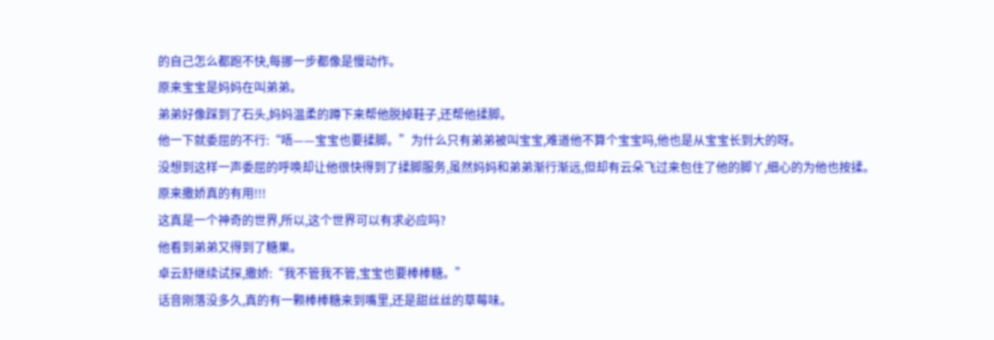的自己怎么都跑不快,每挪一步都像是慢动作。
原来宝宝是妈妈在叫弟弟。
弟弟好像踩到了石头,妈妈温柔的蹲下来帮他脱掉鞋子,还帮他揉脚。
他一下就委屈的不行:“唔——宝宝也要揉脚。”为什么只有弟弟被叫宝宝,难道他不算个宝宝吗,他也是从宝宝长到大的呀。
没想到这样一声委屈的呼唤却让他很快得到了揉脚服务,虽然妈妈和弟弟渐行渐远,但却有云朵飞过来包住了他的脚丫,细心的为他也按揉。
原来撒娇真的有用!!!
这真是一个神奇的世界,所以,这个世界可以有求必应吗?
他看到弟弟又得到了糖果。
卓云舒继续试探,撒娇:“我不管我不管,宝宝也要棒棒糖。”
话音刚落没多久,真的有一颗棒棒糖来到嘴里,还是甜丝丝的草莓味。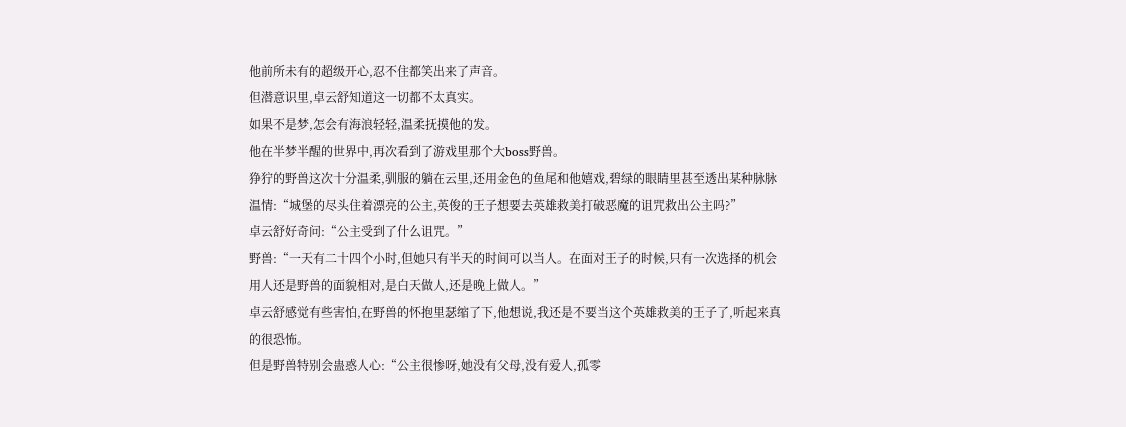他前所未有的超级开心,忍不住都笑出来了声音。
但潜意识里,卓云舒知道这一切都不太真实。
如果不是梦,怎会有海浪轻轻,温柔抚摸他的发。
他在半梦半醒的世界中,再次看到了游戏里那个大boss野兽。
狰狞的野兽这次十分温柔,驯服的躺在云里,还用金色的鱼尾和他嬉戏,碧绿的眼睛里甚至透出某种脉脉温情:“城堡的尽头住着漂亮的公主,英俊的王子想要去英雄救美打破恶魔的诅咒救出公主吗?”
卓云舒好奇问:“公主受到了什么诅咒。”
野兽:“一天有二十四个小时,但她只有半天的时间可以当人。在面对王子的时候,只有一次选择的机会用人还是野兽的面貌相对,是白天做人,还是晚上做人。”
卓云舒感觉有些害怕,在野兽的怀抱里瑟缩了下,他想说,我还是不要当这个英雄救美的王子了,听起来真的很恐怖。
但是野兽特别会蛊惑人心:“公主很惨呀,她没有父母,没有爱人,孤零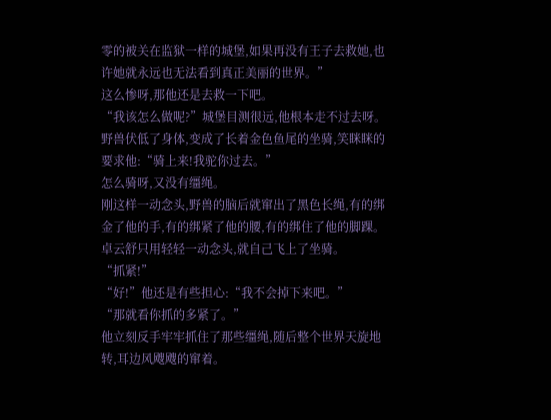零的被关在监狱一样的城堡,如果再没有王子去救她,也许她就永远也无法看到真正美丽的世界。”
这么惨呀,那他还是去救一下吧。
“我该怎么做呢?”城堡目测很远,他根本走不过去呀。
野兽伏低了身体,变成了长着金色鱼尾的坐骑,笑眯眯的要求他:“骑上来!我驼你过去。”
怎么骑呀,又没有缰绳。
刚这样一动念头,野兽的脑后就窜出了黑色长绳,有的绑金了他的手,有的绑紧了他的腰,有的绑住了他的脚踝。
卓云舒只用轻轻一动念头,就自己飞上了坐骑。
“抓紧!”
“好!”他还是有些担心:“我不会掉下来吧。”
“那就看你抓的多紧了。”
他立刻反手牢牢抓住了那些缰绳,随后整个世界天旋地转,耳边风飕飕的窜着。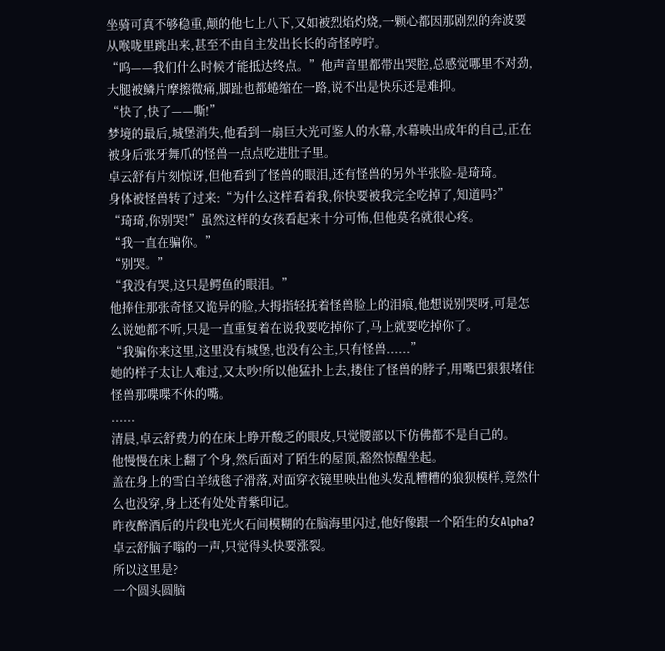坐骑可真不够稳重,颠的他七上八下,又如被烈焰灼烧,一颗心都因那剧烈的奔波要从喉咙里跳出来,甚至不由自主发出长长的奇怪哼咛。
“呜——我们什么时候才能抵达终点。”他声音里都带出哭腔,总感觉哪里不对劲,大腿被鳞片摩擦微痛,脚趾也都蜷缩在一路,说不出是快乐还是难抑。
“快了,快了——嘶!”
梦境的最后,城堡消失,他看到一扇巨大光可鉴人的水幕,水幕映出成年的自己,正在被身后张牙舞爪的怪兽一点点吃进肚子里。
卓云舒有片刻惊讶,但他看到了怪兽的眼泪,还有怪兽的另外半张脸-是琦琦。
身体被怪兽转了过来:“为什么这样看着我,你快要被我完全吃掉了,知道吗?”
“琦琦,你别哭!”虽然这样的女孩看起来十分可怖,但他莫名就很心疼。
“我一直在骗你。”
“别哭。”
“我没有哭,这只是鳄鱼的眼泪。”
他捧住那张奇怪又诡异的脸,大拇指轻抚着怪兽脸上的泪痕,他想说别哭呀,可是怎么说她都不听,只是一直重复着在说我要吃掉你了,马上就要吃掉你了。
“我骗你来这里,这里没有城堡,也没有公主,只有怪兽......”
她的样子太让人难过,又太吵!所以他猛扑上去,搂住了怪兽的脖子,用嘴巴狠狠堵住怪兽那喋喋不休的嘴。
......
清晨,卓云舒费力的在床上睁开酸乏的眼皮,只觉腰部以下仿佛都不是自己的。
他慢慢在床上翻了个身,然后面对了陌生的屋顶,豁然惊醒坐起。
盖在身上的雪白羊绒毯子滑落,对面穿衣镜里映出他头发乱糟糟的狼狈模样,竟然什么也没穿,身上还有处处青紫印记。
昨夜醉酒后的片段电光火石间模糊的在脑海里闪过,他好像跟一个陌生的女Alpha?卓云舒脑子嗡的一声,只觉得头快要涨裂。
所以这里是?
一个圆头圆脑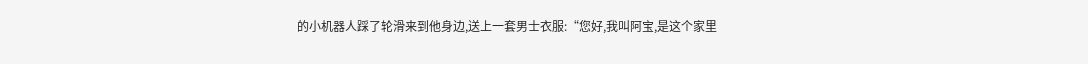的小机器人踩了轮滑来到他身边,送上一套男士衣服:“您好,我叫阿宝,是这个家里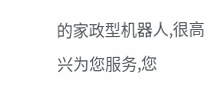的家政型机器人,很高兴为您服务,您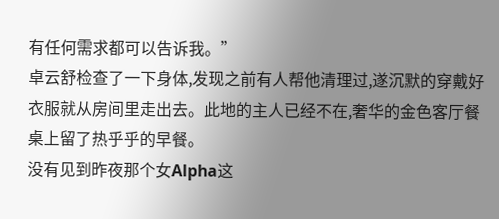有任何需求都可以告诉我。”
卓云舒检查了一下身体,发现之前有人帮他清理过,遂沉默的穿戴好衣服就从房间里走出去。此地的主人已经不在,奢华的金色客厅餐桌上留了热乎乎的早餐。
没有见到昨夜那个女Alpha这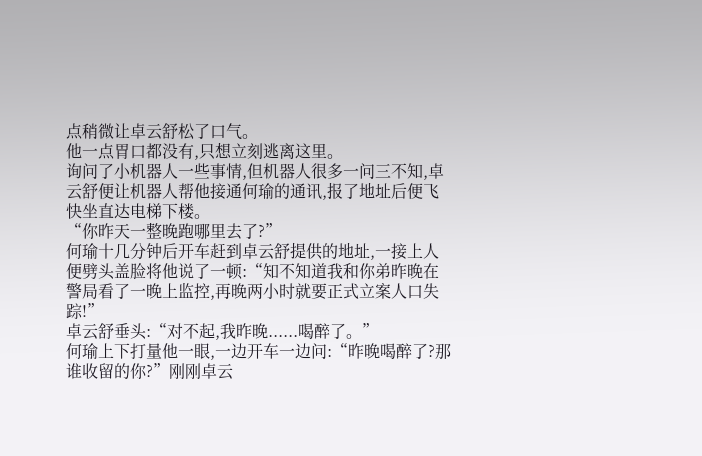点稍微让卓云舒松了口气。
他一点胃口都没有,只想立刻逃离这里。
询问了小机器人一些事情,但机器人很多一问三不知,卓云舒便让机器人帮他接通何瑜的通讯,报了地址后便飞快坐直达电梯下楼。
“你昨天一整晚跑哪里去了?”
何瑜十几分钟后开车赶到卓云舒提供的地址,一接上人便劈头盖脸将他说了一顿:“知不知道我和你弟昨晚在警局看了一晚上监控,再晚两小时就要正式立案人口失踪!”
卓云舒垂头:“对不起,我昨晚......喝醉了。”
何瑜上下打量他一眼,一边开车一边问:“昨晚喝醉了?那谁收留的你?”刚刚卓云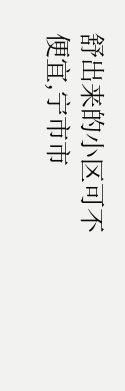舒出来的小区可不便宜,宁市市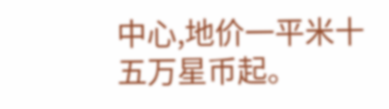中心,地价一平米十五万星币起。